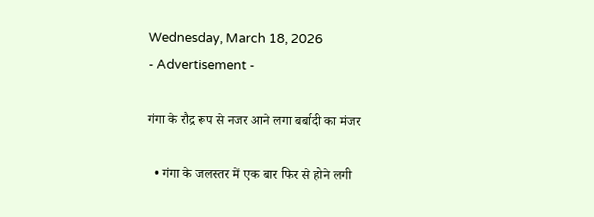Wednesday, March 18, 2026
- Advertisement -

गंगा के रौद्र रूप से नजर आने लगा बर्बादी का मंजर

  • गंगा के जलस्तर में एक बार फिर से होने लगी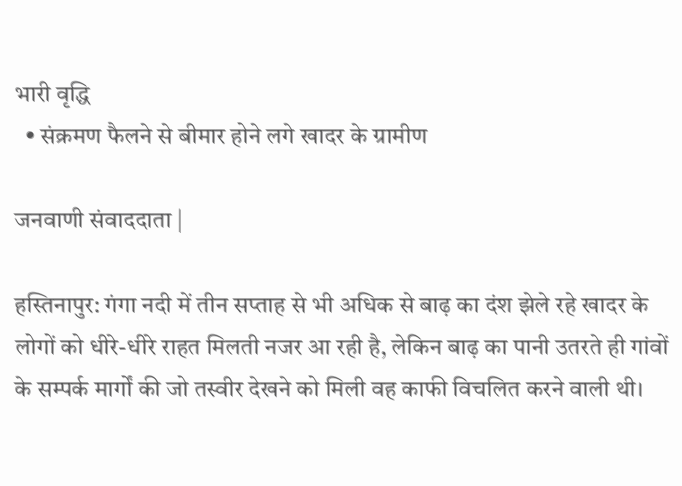भारी वृद्धि
  • संक्रमण फैलने से बीमार होने लगे खादर के ग्रामीण

जनवाणी संवाददाता |

हस्तिनापुर: गंगा नदी में तीन सप्ताह से भी अधिक से बाढ़ का दंश झेले रहे खादर के लोगों को धीरे-धीरे राहत मिलती नजर आ रही है, लेकिन बाढ़ का पानी उतरते ही गांवों के सम्पर्क मार्गों की जो तस्वीर देखने को मिली वह काफी विचलित करने वाली थी।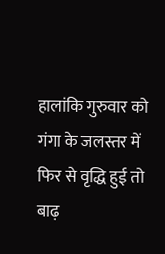हालांकि गुरुवार को गंगा के जलस्तर में फिर से वृद्धि हुई तो बाढ़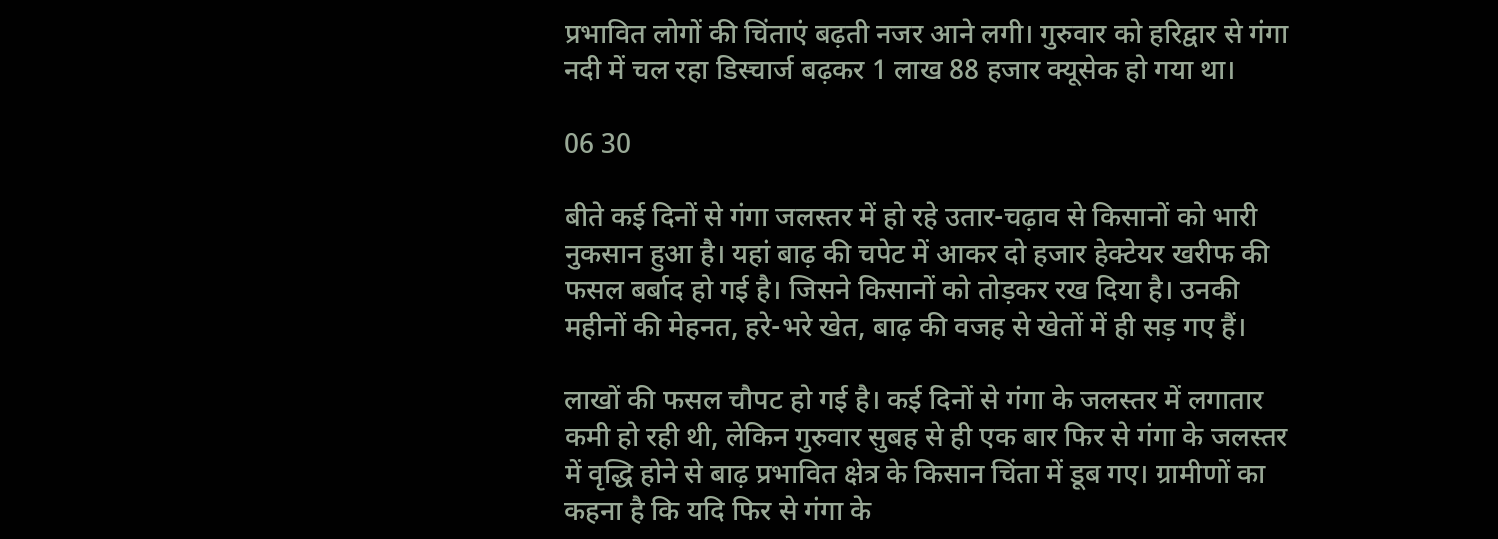प्रभावित लोगों की चिंताएं बढ़ती नजर आने लगी। गुरुवार को हरिद्वार से गंगा नदी में चल रहा डिस्चार्ज बढ़कर 1 लाख 88 हजार क्यूसेक हो गया था।

06 30

बीते कई दिनों से गंगा जलस्तर में हो रहे उतार-चढ़ाव से किसानों को भारी नुकसान हुआ है। यहां बाढ़ की चपेट में आकर दो हजार हेक्टेयर खरीफ की फसल बर्बाद हो गई है। जिसने किसानों को तोड़कर रख दिया है। उनकी महीनों की मेहनत, हरे-भरे खेत, बाढ़ की वजह से खेतों में ही सड़ गए हैं।

लाखों की फसल चौपट हो गई है। कई दिनों से गंगा के जलस्तर में लगातार कमी हो रही थी, लेकिन गुरुवार सुबह से ही एक बार फिर से गंगा के जलस्तर में वृद्धि होने से बाढ़ प्रभावित क्षेत्र के किसान चिंता में डूब गए। ग्रामीणों का कहना है कि यदि फिर से गंगा के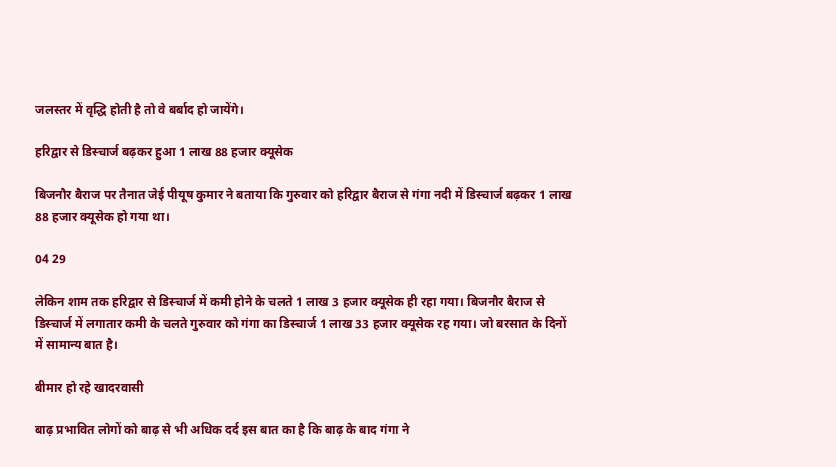जलस्तर में वृद्धि होती है तो वे बर्बाद हो जायेंगे।

हरिद्वार से डिस्चार्ज बढ़कर हुआ 1 लाख 88 हजार क्यूसेक

बिजनौर बैराज पर तैनात जेई पीयूष कुमार ने बताया कि गुरुवार को हरिद्वार बैराज से गंगा नदी में डिस्चार्ज बढ़कर 1 लाख 88 हजार क्यूसेक हो गया था।

04 29

लेकिन शाम तक हरिद्वार से डिस्चार्ज में कमी होने के चलते 1 लाख 3 हजार क्यूसेक ही रहा गया। बिजनौर बैराज से डिस्चार्ज में लगातार कमी के चलते गुरुवार को गंगा का डिस्चार्ज 1 लाख 33 हजार क्यूसेक रह गया। जो बरसात के दिनों में सामान्य बात है।

बीमार हो रहे खादरवासी

बाढ़ प्रभावित लोगों को बाढ़ से भी अधिक दर्द इस बात का है कि बाढ़ के बाद गंगा ने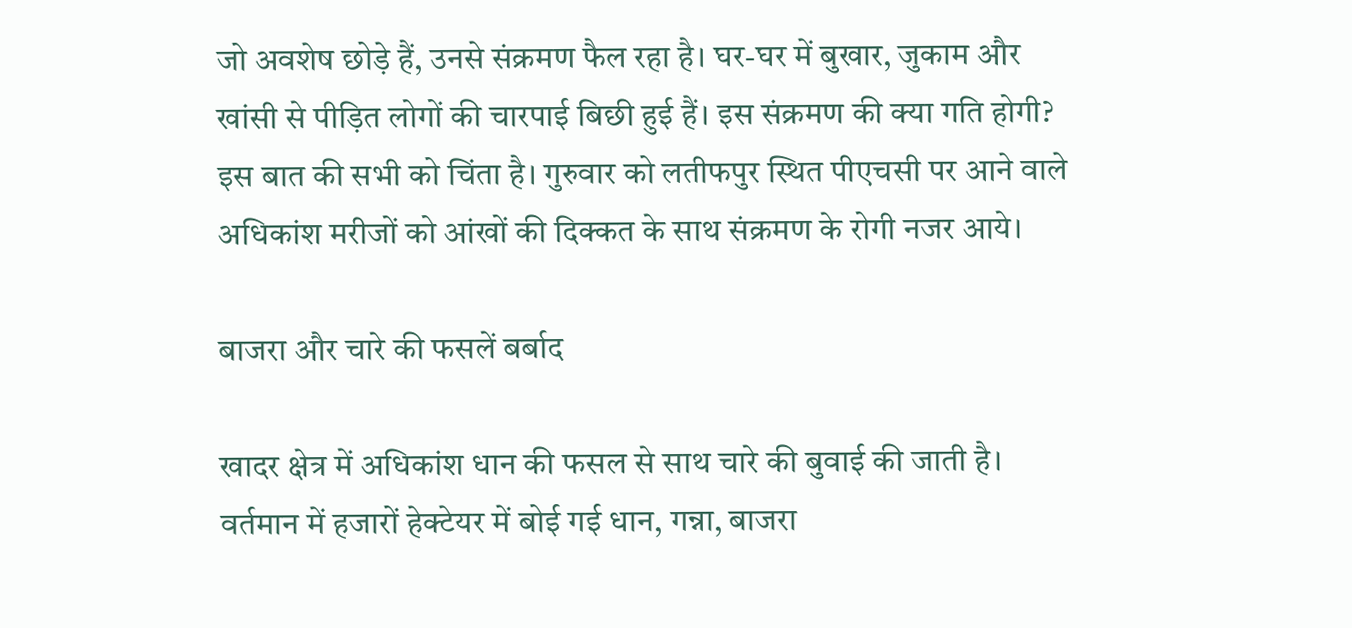जो अवशेष छोड़े हैं, उनसे संक्रमण फैल रहा है। घर-घर में बुखार, जुकाम और खांसी से पीड़ित लोगों की चारपाई बिछी हुई हैं। इस संक्रमण की क्या गति होगी? इस बात की सभी को चिंता है। गुरुवार को लतीफपुर स्थित पीएचसी पर आने वाले अधिकांश मरीजों को आंखों की दिक्कत के साथ संक्रमण के रोगी नजर आये।

बाजरा और चारे की फसलें बर्बाद

खादर क्षेत्र में अधिकांश धान की फसल से साथ चारे की बुवाई की जाती है। वर्तमान में हजारों हेक्टेयर में बोई गई धान, गन्ना, बाजरा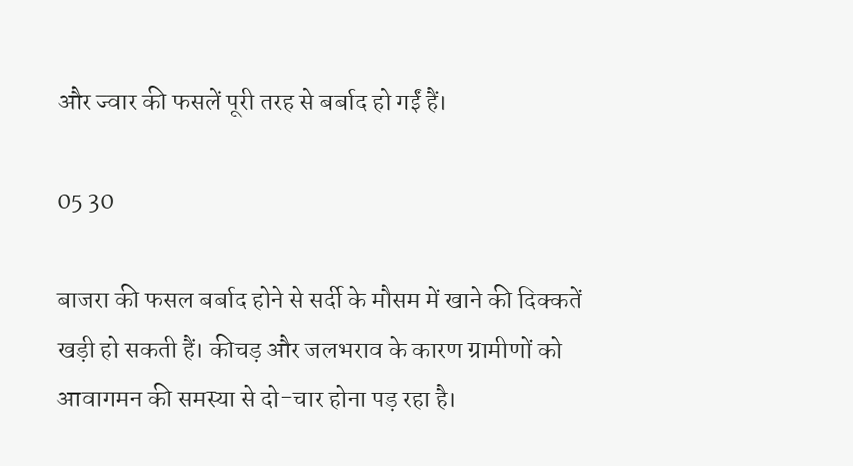और ज्वार की फसलें पूरी तरह से बर्बाद हो गईं हैं।

05 30

बाजरा की फसल बर्बाद होने से सर्दी के मौसम में खाने की दिक्कतें खड़ी हो सकती हैं। कीचड़ और जलभराव के कारण ग्रामीणों को आवागमन की समस्या से दो-चार होना पड़ रहा है।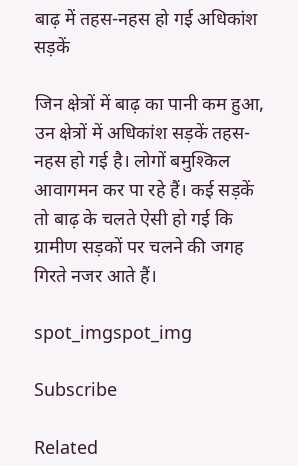बाढ़ में तहस-नहस हो गई अधिकांश सड़कें

जिन क्षेत्रों में बाढ़ का पानी कम हुआ, उन क्षेत्रों में अधिकांश सड़कें तहस-नहस हो गई है। लोगों बमुश्किल आवागमन कर पा रहे हैं। कई सड़कें तो बाढ़ के चलते ऐसी हो गई कि ग्रामीण सड़कों पर चलने की जगह गिरते नजर आते हैं।

spot_imgspot_img

Subscribe

Related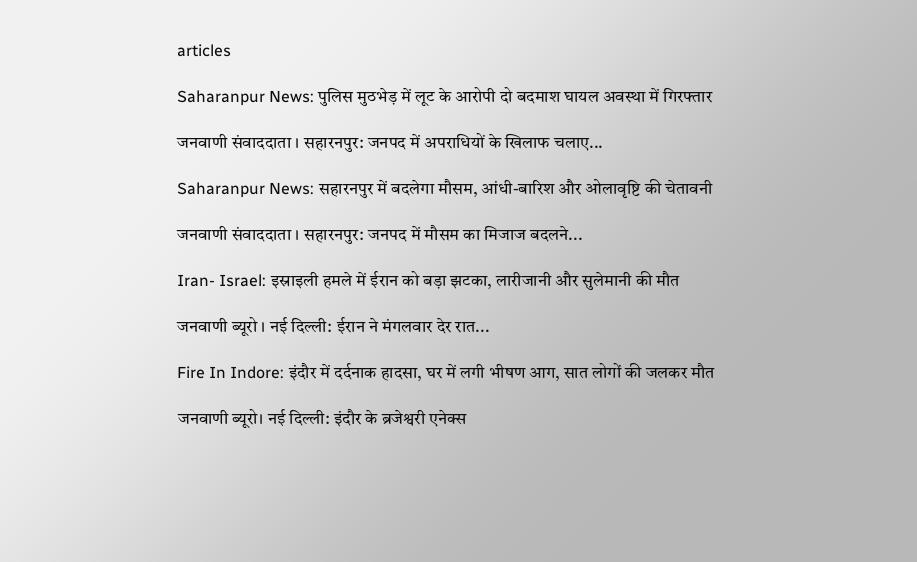articles

Saharanpur News: पुलिस मुठभेड़ में लूट के आरोपी दो बदमाश घायल अवस्था में गिरफ्तार

जनवाणी संवाददाता । सहारनपुर: जनपद में अपराधियों के खिलाफ चलाए...

Saharanpur News: सहारनपुर में बदलेगा मौसम, आंधी-बारिश और ओलावृष्टि की चेतावनी

जनवाणी संवाददाता । सहारनपुर: जनपद में मौसम का मिजाज बदलने...

Iran- Israel: इस्राइली हमले में ईरान को बड़ा झटका, लारीजानी और सुलेमानी की मौत

जनवाणी ब्यूरो । नई दिल्ली: ईरान ने मंगलवार देर रात...

Fire In Indore: इंदौर में दर्दनाक हादसा, घर में लगी भीषण आग, सात लोगों की जलकर मौत

जनवाणी ब्यूरो। नई दिल्ली: इंदौर के ब्रजेश्वरी एनेक्स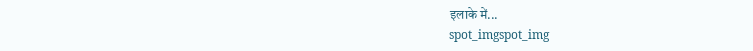इलाके में...
spot_imgspot_img